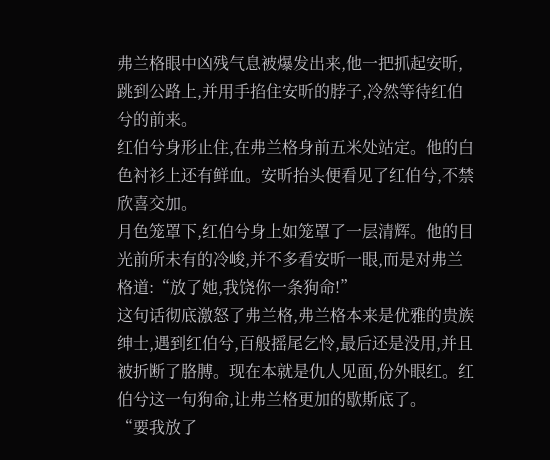弗兰格眼中凶残气息被爆发出来,他一把抓起安昕,跳到公路上,并用手掐住安昕的脖子,冷然等待红伯兮的前来。
红伯兮身形止住,在弗兰格身前五米处站定。他的白色衬衫上还有鲜血。安昕抬头便看见了红伯兮,不禁欣喜交加。
月色笼罩下,红伯兮身上如笼罩了一层清辉。他的目光前所未有的冷峻,并不多看安昕一眼,而是对弗兰格道:“放了她,我饶你一条狗命!”
这句话彻底激怒了弗兰格,弗兰格本来是优雅的贵族绅士,遇到红伯兮,百般摇尾乞怜,最后还是没用,并且被折断了胳膊。现在本就是仇人见面,份外眼红。红伯兮这一句狗命,让弗兰格更加的歇斯底了。
“要我放了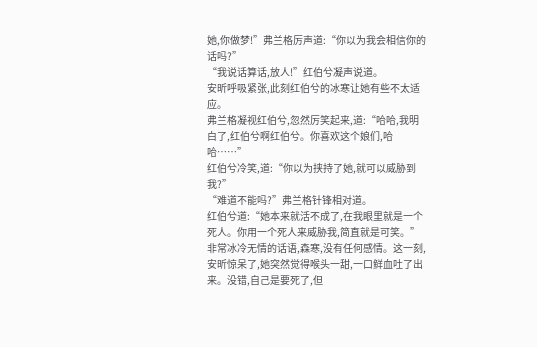她,你做梦!”弗兰格厉声道:“你以为我会相信你的话吗?”
“我说话算话,放人!”红伯兮凝声说道。
安昕呼吸紧张,此刻红伯兮的冰寒让她有些不太适应。
弗兰格凝视红伯兮,忽然厉笑起来,道:“哈哈,我明白了,红伯兮啊红伯兮。你喜欢这个娘们,哈哈……”
红伯兮冷笑,道:“你以为挟持了她,就可以威胁到我?”
“难道不能吗?”弗兰格针锋相对道。
红伯兮道:“她本来就活不成了,在我眼里就是一个死人。你用一个死人来威胁我,简直就是可笑。”
非常冰冷无情的话语,森寒,没有任何感情。这一刻,安昕惊呆了,她突然觉得喉头一甜,一口鲜血吐了出来。没错,自己是要死了,但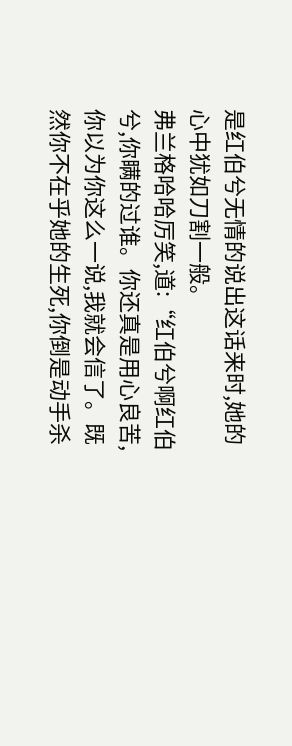是红伯兮无情的说出这话来时,她的心中犹如刀割一般。
弗兰格哈哈厉笑,道:“红伯兮啊红伯兮,你瞒的过谁。你还真是用心良苦,你以为你这么一说,我就会信了。既然你不在乎她的生死,你倒是动手杀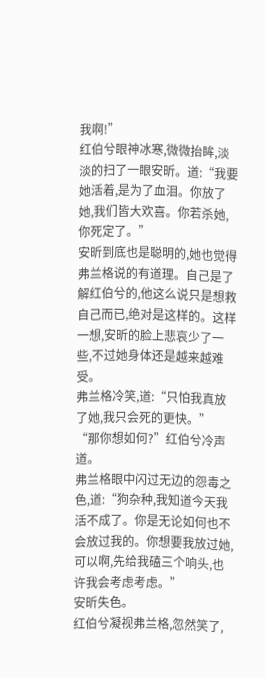我啊!”
红伯兮眼神冰寒,微微抬眸,淡淡的扫了一眼安昕。道:“我要她活着,是为了血泪。你放了她,我们皆大欢喜。你若杀她,你死定了。”
安昕到底也是聪明的,她也觉得弗兰格说的有道理。自己是了解红伯兮的,他这么说只是想救自己而已,绝对是这样的。这样一想,安昕的脸上悲哀少了一些,不过她身体还是越来越难受。
弗兰格冷笑,道:“只怕我真放了她,我只会死的更快。”
“那你想如何?”红伯兮冷声道。
弗兰格眼中闪过无边的怨毒之色,道:“狗杂种,我知道今天我活不成了。你是无论如何也不会放过我的。你想要我放过她,可以啊,先给我磕三个响头,也许我会考虑考虑。”
安昕失色。
红伯兮凝视弗兰格,忽然笑了,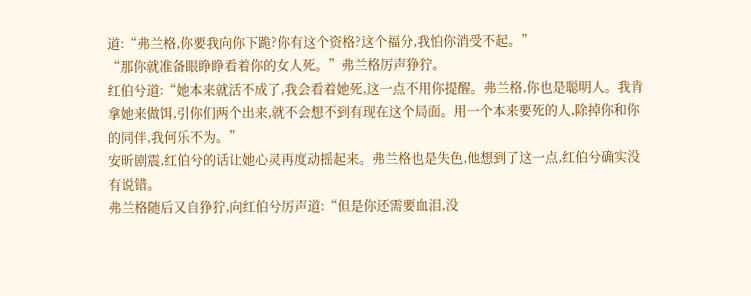道:“弗兰格,你要我向你下跪?你有这个资格?这个福分,我怕你消受不起。”
“那你就准备眼睁睁看着你的女人死。”弗兰格厉声狰狞。
红伯兮道:“她本来就活不成了,我会看着她死,这一点不用你提醒。弗兰格,你也是聪明人。我肯拿她来做饵,引你们两个出来,就不会想不到有现在这个局面。用一个本来要死的人,除掉你和你的同伴,我何乐不为。”
安昕剧震,红伯兮的话让她心灵再度动摇起来。弗兰格也是失色,他想到了这一点,红伯兮确实没有说错。
弗兰格随后又自狰狞,向红伯兮厉声道:“但是你还需要血泪,没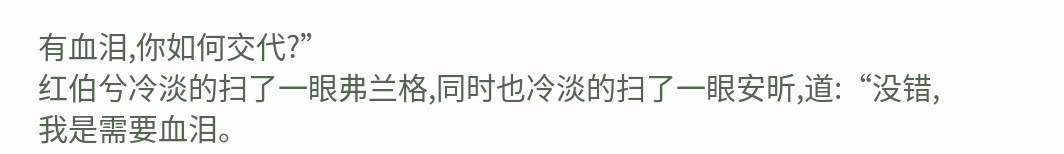有血泪,你如何交代?”
红伯兮冷淡的扫了一眼弗兰格,同时也冷淡的扫了一眼安昕,道:“没错,我是需要血泪。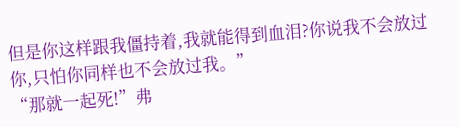但是你这样跟我僵持着,我就能得到血泪?你说我不会放过你,只怕你同样也不会放过我。”
“那就一起死!”弗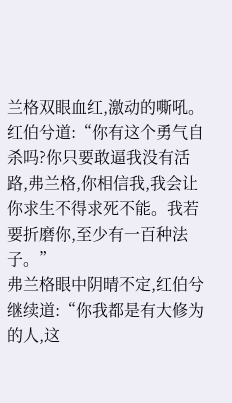兰格双眼血红,激动的嘶吼。
红伯兮道:“你有这个勇气自杀吗?你只要敢逼我没有活路,弗兰格,你相信我,我会让你求生不得求死不能。我若要折磨你,至少有一百种法子。”
弗兰格眼中阴晴不定,红伯兮继续道:“你我都是有大修为的人,这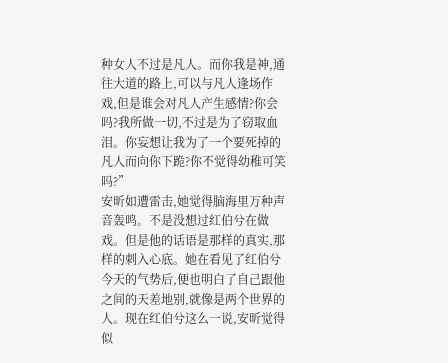种女人不过是凡人。而你我是神,通往大道的路上,可以与凡人逢场作戏,但是谁会对凡人产生感情?你会吗?我所做一切,不过是为了窃取血泪。你妄想让我为了一个要死掉的凡人而向你下跪?你不觉得幼稚可笑吗?”
安昕如遭雷击,她觉得脑海里万种声音轰鸣。不是没想过红伯兮在做戏。但是他的话语是那样的真实,那样的刺入心底。她在看见了红伯兮今天的气势后,便也明白了自己跟他之间的天差地别,就像是两个世界的人。现在红伯兮这么一说,安昕觉得似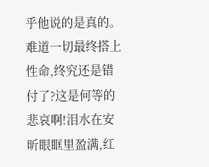乎他说的是真的。
难道一切最终搭上性命,终究还是错付了?这是何等的悲哀啊!泪水在安昕眼眶里盈满,红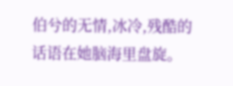伯兮的无情,冰冷,残酷的话语在她脑海里盘旋。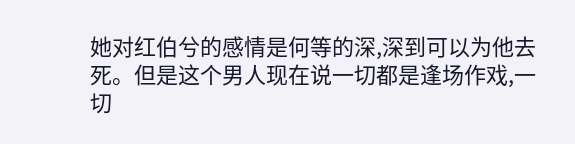她对红伯兮的感情是何等的深,深到可以为他去死。但是这个男人现在说一切都是逢场作戏,一切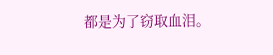都是为了窃取血泪。